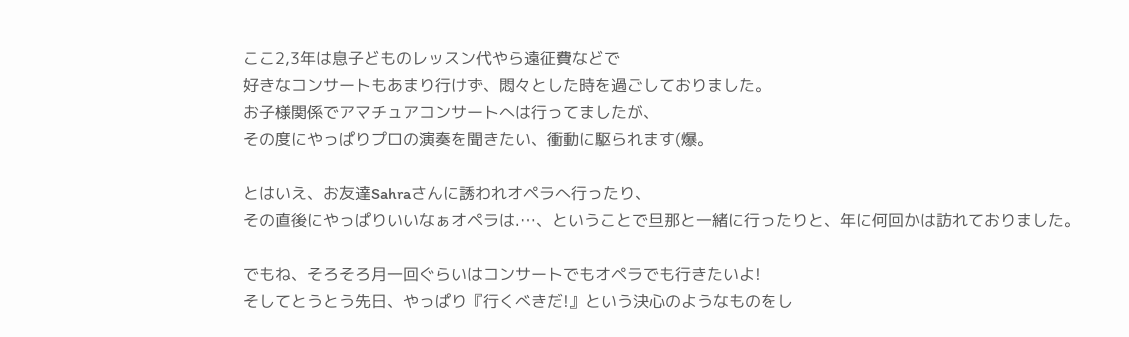ここ2,3年は息子どものレッスン代やら遠征費などで
好きなコンサートもあまり行けず、悶々とした時を過ごしておりました。
お子様関係でアマチュアコンサートへは行ってましたが、
その度にやっぱりプロの演奏を聞きたい、衝動に駆られます(爆。

とはいえ、お友達Sahraさんに誘われオペラへ行ったり、
その直後にやっぱりいいなぁオペラは.…、ということで旦那と一緒に行ったりと、年に何回かは訪れておりました。

でもね、そろそろ月一回ぐらいはコンサートでもオペラでも行きたいよ!
そしてとうとう先日、やっぱり『行くべきだ!』という決心のようなものをし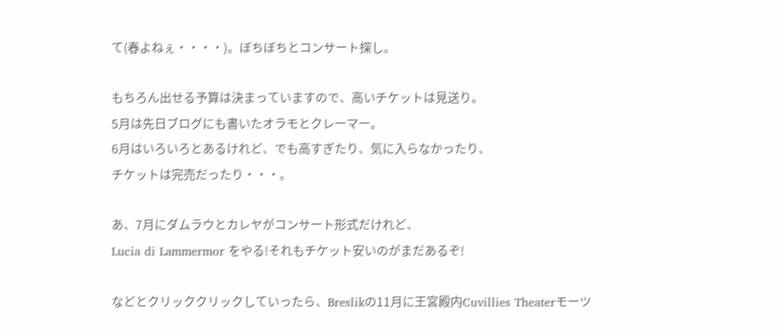て(春よねぇ・・・・)。ぼちぼちとコンサート探し。

もちろん出せる予算は決まっていますので、高いチケットは見送り。
5月は先日ブログにも書いたオラモとクレーマー。
6月はいろいろとあるけれど、でも高すぎたり、気に入らなかったり、
チケットは完売だったり・・・。

あ、7月にダムラウとカレヤがコンサート形式だけれど、
Lucia di Lammermor をやる!それもチケット安いのがまだあるぞ!

などとクリッククリックしていったら、Breslikの11月に王宮殿内Cuvillies Theaterモーツ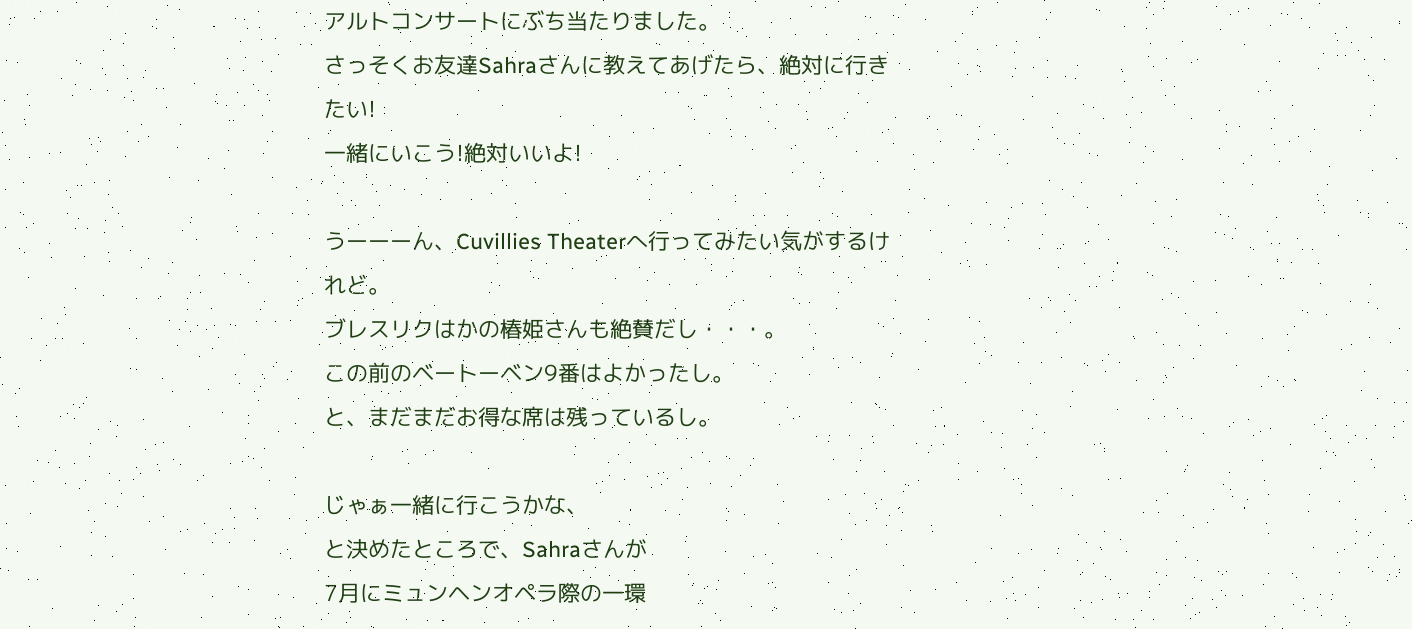アルトコンサートにぶち当たりました。
さっそくお友達Sahraさんに教えてあげたら、絶対に行きたい!
一緒にいこう!絶対いいよ!

うーーーん、Cuvillies Theaterへ行ってみたい気がするけれど。
ブレスリクはかの椿姫さんも絶賛だし・・・。
この前のベートーベン9番はよかったし。
と、まだまだお得な席は残っているし。

じゃぁ一緒に行こうかな、
と決めたところで、Sahraさんが
7月にミュンヘンオペラ際の一環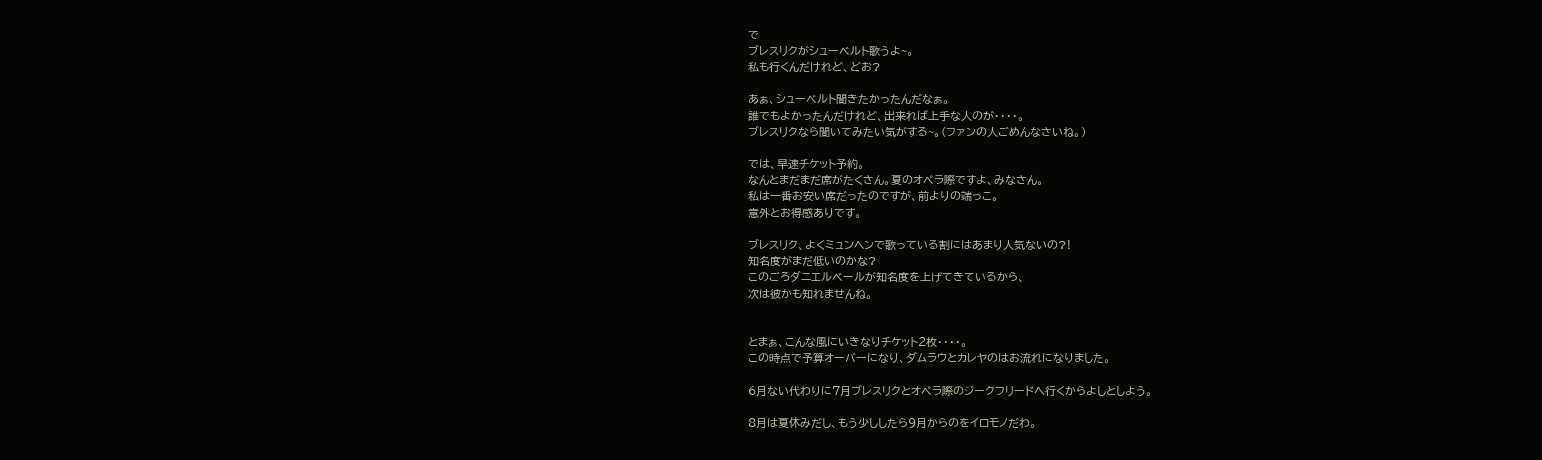で
ブレスリクがシューベルト歌うよ~。
私も行くんだけれど、どお?

あぁ、シューベルト聞きたかったんだなぁ。
誰でもよかったんだけれど、出来れば上手な人のが・・・・。
ブレスリクなら聞いてみたい気がする~。(ファンの人ごめんなさいね。)

では、早速チケット予約。
なんとまだまだ席がたくさん。夏のオペラ際ですよ、みなさん。
私は一番お安い席だったのですが、前よりの端っこ。
意外とお得感ありです。

ブレスリク、よくミュンヘンで歌っている割にはあまり人気ないの?!
知名度がまだ低いのかな?
このごろダニエルベールが知名度を上げてきているから、
次は彼かも知れませんね。


とまぁ、こんな風にいきなりチケット2枚・・・・。
この時点で予算オーバーになり、ダムラウとカレヤのはお流れになりました。

6月ない代わりに7月ブレスリクとオペラ際のジークフリードへ行くからよしとしよう。

8月は夏休みだし、もう少ししたら9月からのをイロモノだわ。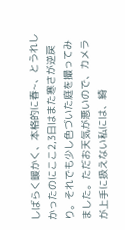しばらく暖かく、本格的に春~、とうれしかったのにここ2,3日はまた寒さが逆戻り。それでも少し色づいた庭を撮ってみました。ただお天気が悪いので、カメラが上手に扱えない私には、綺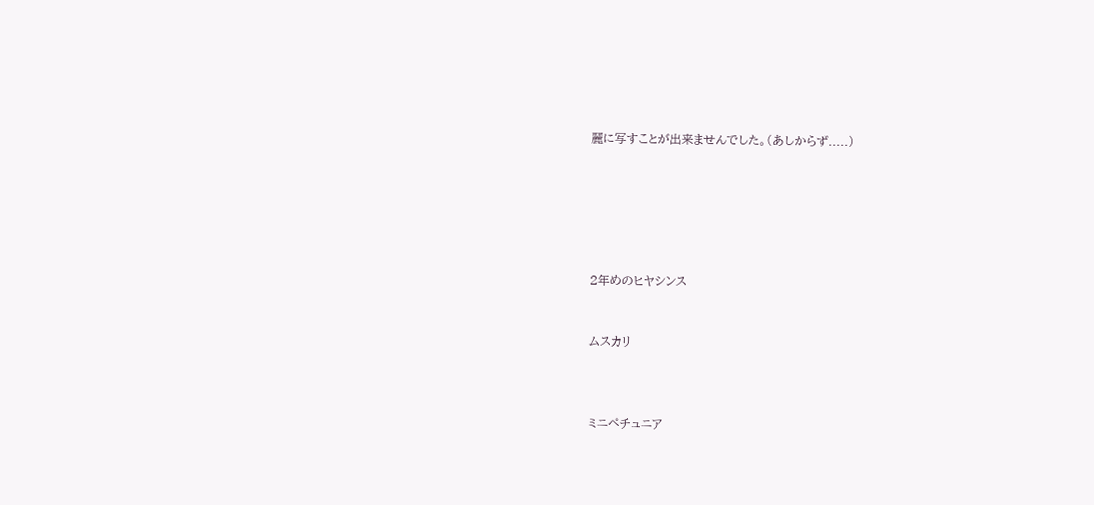麗に写すことが出来ませんでした。(あしからず.....)






2年めのヒヤシンス


ムスカリ



ミニペチュニア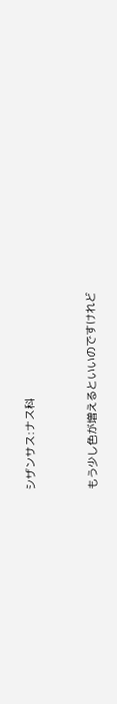シザンサス:ナス科


もう少し色が増えるといいのですけれど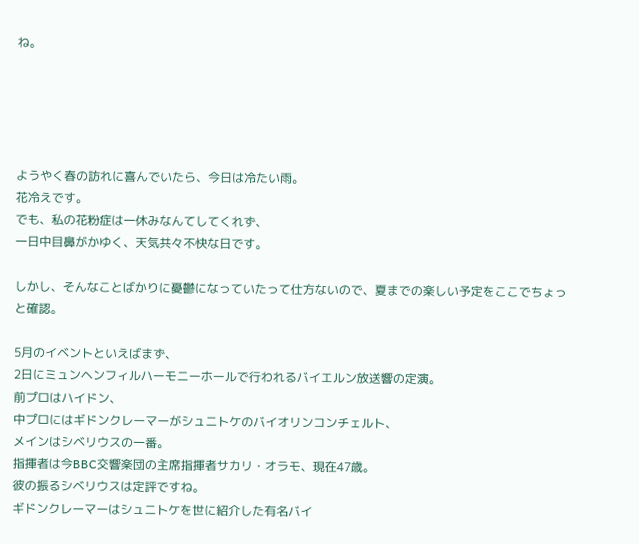ね。





ようやく春の訪れに喜んでいたら、今日は冷たい雨。
花冷えです。
でも、私の花粉症は一休みなんてしてくれず、
一日中目鼻がかゆく、天気共々不快な日です。

しかし、そんなことばかりに憂鬱になっていたって仕方ないので、夏までの楽しい予定をここでちょっと確認。

5月のイベントといえばまず、
2日にミュンヘンフィルハーモニーホールで行われるバイエルン放送響の定演。
前プロはハイドン、
中プロにはギドンクレーマーがシュニトケのバイオリンコンチェルト、
メインはシベリウスの一番。
指揮者は今BBC交響楽団の主席指揮者サカリ・オラモ、現在47歳。
彼の振るシベリウスは定評ですね。
ギドンクレーマーはシュニトケを世に紹介した有名バイ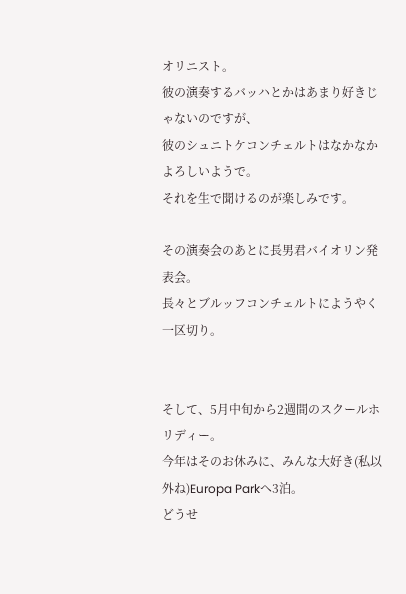オリニスト。
彼の演奏するバッハとかはあまり好きじゃないのですが、
彼のシュニトケコンチェルトはなかなかよろしいようで。
それを生で聞けるのが楽しみです。

その演奏会のあとに長男君バイオリン発表会。
長々とブルッフコンチェルトにようやく一区切り。


そして、5月中旬から2週間のスクールホリディー。
今年はそのお休みに、みんな大好き(私以外ね)Europa Parkへ3泊。
どうせ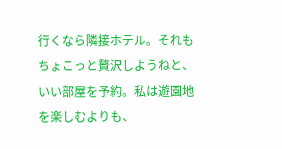行くなら隣接ホテル。それもちょこっと贅沢しようねと、いい部屋を予約。私は遊園地を楽しむよりも、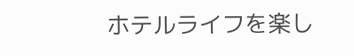ホテルライフを楽し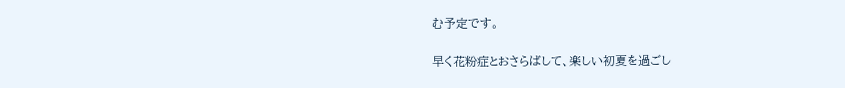む予定です。

早く花粉症とおさらばして、楽しい初夏を過ごし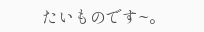たいものです~。